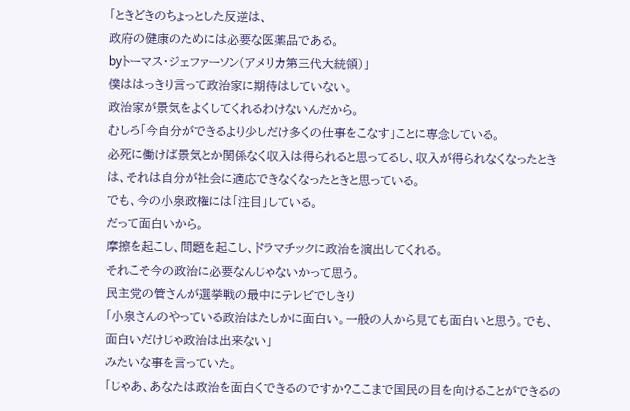「ときどきのちょっとした反逆は、
政府の健康のためには必要な医薬品である。
byトーマス・ジェファーソン(アメリカ第三代大統領)」
僕ははっきり言って政治家に期待はしていない。
政治家が景気をよくしてくれるわけないんだから。
むしろ「今自分ができるより少しだけ多くの仕事をこなす」ことに専念している。
必死に働けば景気とか関係なく収入は得られると思ってるし、収入が得られなくなったときは、それは自分が社会に適応できなくなったときと思っている。
でも、今の小泉政権には「注目」している。
だって面白いから。
摩擦を起こし、問題を起こし、ドラマチックに政治を演出してくれる。
それこそ今の政治に必要なんじゃないかって思う。
民主党の管さんが選挙戦の最中にテレビでしきり
「小泉さんのやっている政治はたしかに面白い。一般の人から見ても面白いと思う。でも、面白いだけじゃ政治は出来ない」
みたいな事を言っていた。
「じゃあ、あなたは政治を面白くできるのですか?ここまで国民の目を向けることができるの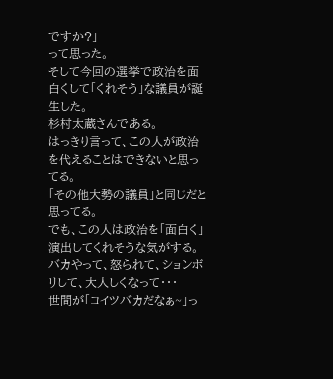ですか?」
って思った。
そして今回の選挙で政治を面白くして「くれそう」な議員が誕生した。
杉村太蔵さんである。
はっきり言って、この人が政治を代えることはできないと思ってる。
「その他大勢の議員」と同じだと思ってる。
でも、この人は政治を「面白く」演出してくれそうな気がする。
バカやって、怒られて、ションボリして、大人しくなって・・・
世間が「コイツバカだなぁ~」っ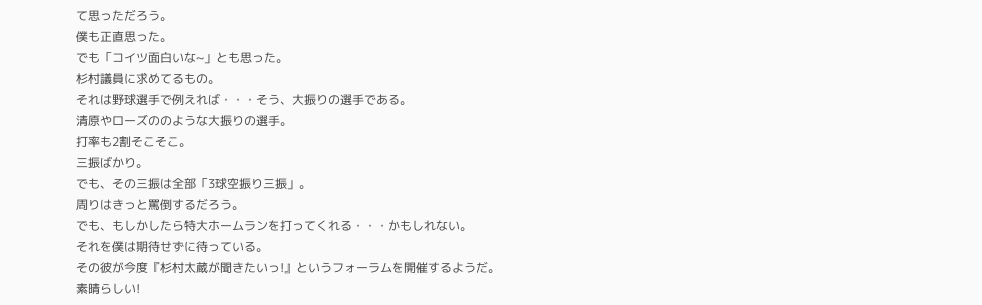て思っただろう。
僕も正直思った。
でも「コイツ面白いな~」とも思った。
杉村議員に求めてるもの。
それは野球選手で例えれば・・・そう、大振りの選手である。
清原やローズののような大振りの選手。
打率も2割そこそこ。
三振ばかり。
でも、その三振は全部「3球空振り三振」。
周りはきっと罵倒するだろう。
でも、もしかしたら特大ホームランを打ってくれる・・・かもしれない。
それを僕は期待せずに待っている。
その彼が今度『杉村太蔵が聞きたいっ!』というフォーラムを開催するようだ。
素晴らしい!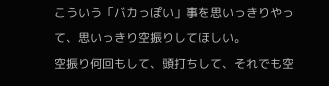こういう「バカっぽい」事を思いっきりやって、思いっきり空振りしてほしい。
空振り何回もして、頭打ちして、それでも空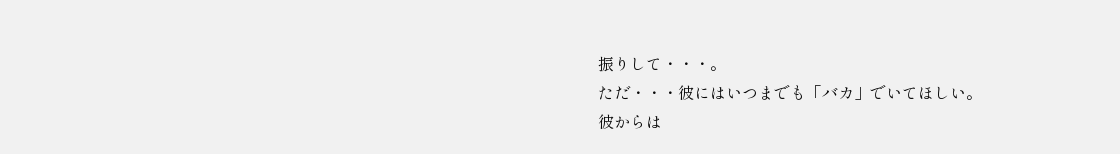振りして・・・。
ただ・・・彼にはいつまでも「バカ」でいてほしい。
彼からは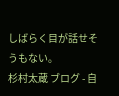しばらく目が話せそうもない。
杉村太蔵 ブログ - 自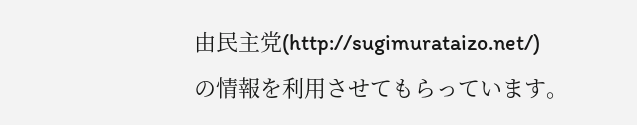由民主党(http://sugimurataizo.net/)
の情報を利用させてもらっています。